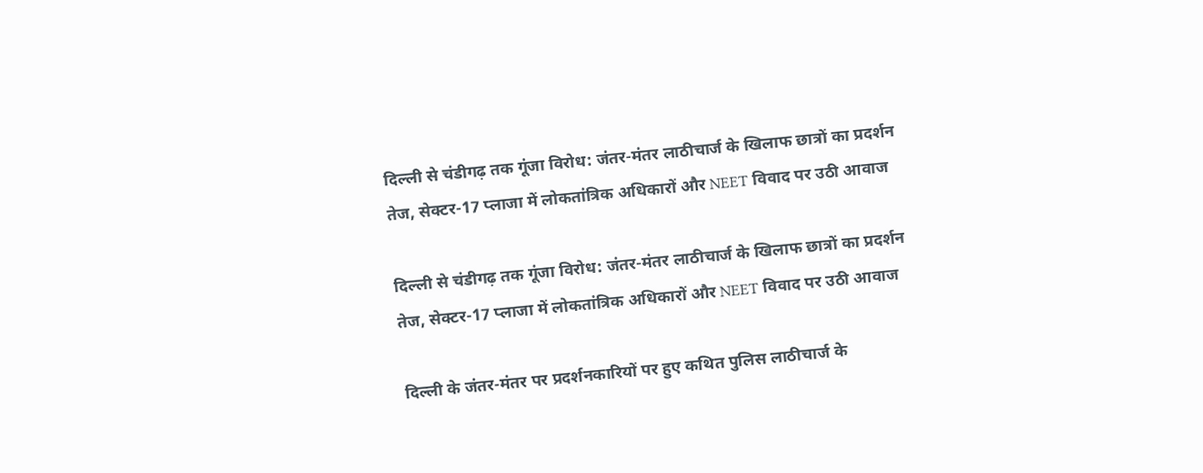दिल्ली से चंडीगढ़ तक गूंजा विरोध: जंतर-मंतर लाठीचार्ज के खिलाफ छात्रों का प्रदर्शन तेज, सेक्टर-17 प्लाजा में लोकतांत्रिक अधिकारों और NEET विवाद पर उठी आवाज

दिल्ली से चंडीगढ़ तक गूंजा विरोध: जंतर-मंतर लाठीचार्ज के खिलाफ छात्रों का प्रदर्शन तेज, सेक्टर-17 प्लाजा में लोकतांत्रिक अधिकारों और NEET विवाद पर उठी आवाज

दिल्ली के जंतर-मंतर पर प्रदर्शनकारियों पर हुए कथित पुलिस लाठीचार्ज के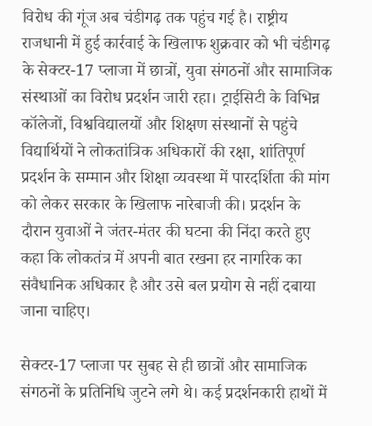विरोध की गूंज अब चंडीगढ़ तक पहुंच गई है। राष्ट्रीय राजधानी में हुई कार्रवाई के खिलाफ शुक्रवार को भी चंडीगढ़ के सेक्टर-17 प्लाजा में छात्रों, युवा संगठनों और सामाजिक संस्थाओं का विरोध प्रदर्शन जारी रहा। ट्राईसिटी के विभिन्न कॉलेजों, विश्वविद्यालयों और शिक्षण संस्थानों से पहुंचे विद्यार्थियों ने लोकतांत्रिक अधिकारों की रक्षा, शांतिपूर्ण प्रदर्शन के सम्मान और शिक्षा व्यवस्था में पारदर्शिता की मांग को लेकर सरकार के खिलाफ नारेबाजी की। प्रदर्शन के दौरान युवाओं ने जंतर-मंतर की घटना की निंदा करते हुए कहा कि लोकतंत्र में अपनी बात रखना हर नागरिक का संवैधानिक अधिकार है और उसे बल प्रयोग से नहीं दबाया जाना चाहिए।

सेक्टर-17 प्लाजा पर सुबह से ही छात्रों और सामाजिक संगठनों के प्रतिनिधि जुटने लगे थे। कई प्रदर्शनकारी हाथों में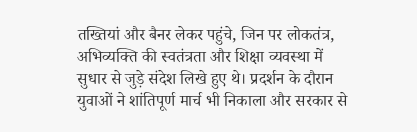तख्तियां और बैनर लेकर पहुंचे, जिन पर लोकतंत्र, अभिव्यक्ति की स्वतंत्रता और शिक्षा व्यवस्था में सुधार से जुड़े संदेश लिखे हुए थे। प्रदर्शन के दौरान युवाओं ने शांतिपूर्ण मार्च भी निकाला और सरकार से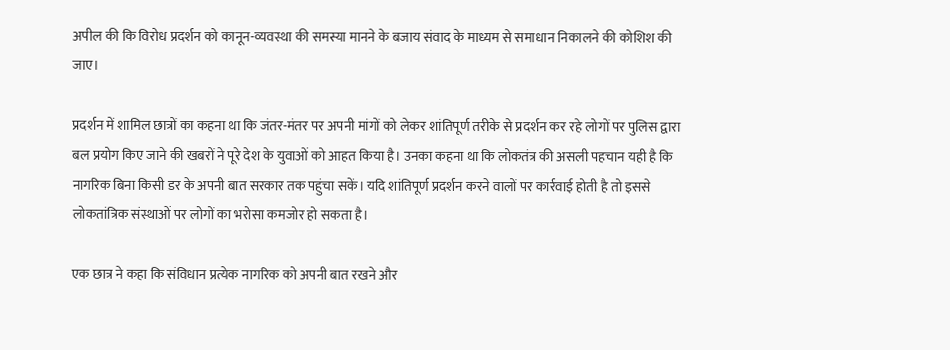अपील की कि विरोध प्रदर्शन को कानून-व्यवस्था की समस्या मानने के बजाय संवाद के माध्यम से समाधान निकालने की कोशिश की जाए।

प्रदर्शन में शामिल छात्रों का कहना था कि जंतर-मंतर पर अपनी मांगों को लेकर शांतिपूर्ण तरीके से प्रदर्शन कर रहे लोगों पर पुलिस द्वारा बल प्रयोग किए जाने की खबरों ने पूरे देश के युवाओं को आहत किया है। उनका कहना था कि लोकतंत्र की असली पहचान यही है कि नागरिक बिना किसी डर के अपनी बात सरकार तक पहुंचा सकें। यदि शांतिपूर्ण प्रदर्शन करने वालों पर कार्रवाई होती है तो इससे लोकतांत्रिक संस्थाओं पर लोगों का भरोसा कमजोर हो सकता है।

एक छात्र ने कहा कि संविधान प्रत्येक नागरिक को अपनी बात रखने और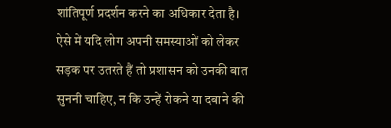शांतिपूर्ण प्रदर्शन करने का अधिकार देता है। ऐसे में यदि लोग अपनी समस्याओं को लेकर सड़क पर उतरते हैं तो प्रशासन को उनकी बात सुननी चाहिए, न कि उन्हें रोकने या दबाने की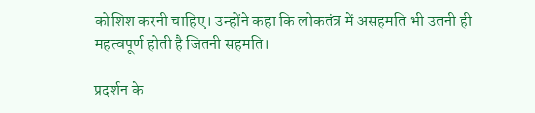कोशिश करनी चाहिए। उन्होंने कहा कि लोकतंत्र में असहमति भी उतनी ही महत्वपूर्ण होती है जितनी सहमति।

प्रदर्शन के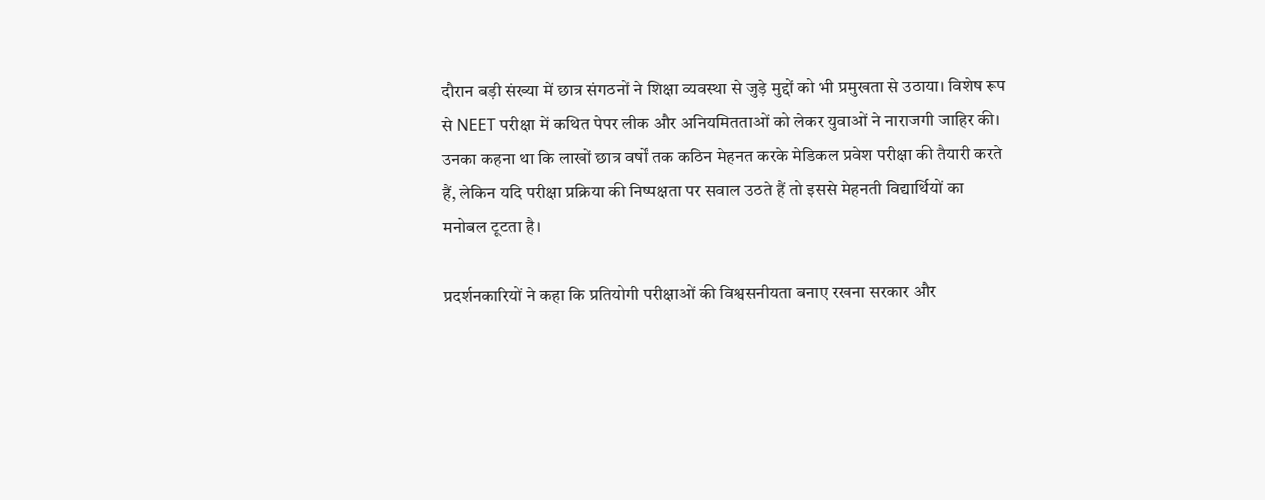दौरान बड़ी संख्या में छात्र संगठनों ने शिक्षा व्यवस्था से जुड़े मुद्दों को भी प्रमुखता से उठाया। विशेष रूप से NEET परीक्षा में कथित पेपर लीक और अनियमितताओं को लेकर युवाओं ने नाराजगी जाहिर की। उनका कहना था कि लाखों छात्र वर्षों तक कठिन मेहनत करके मेडिकल प्रवेश परीक्षा की तैयारी करते हैं, लेकिन यदि परीक्षा प्रक्रिया की निष्पक्षता पर सवाल उठते हैं तो इससे मेहनती विद्यार्थियों का मनोबल टूटता है।

प्रदर्शनकारियों ने कहा कि प्रतियोगी परीक्षाओं की विश्वसनीयता बनाए रखना सरकार और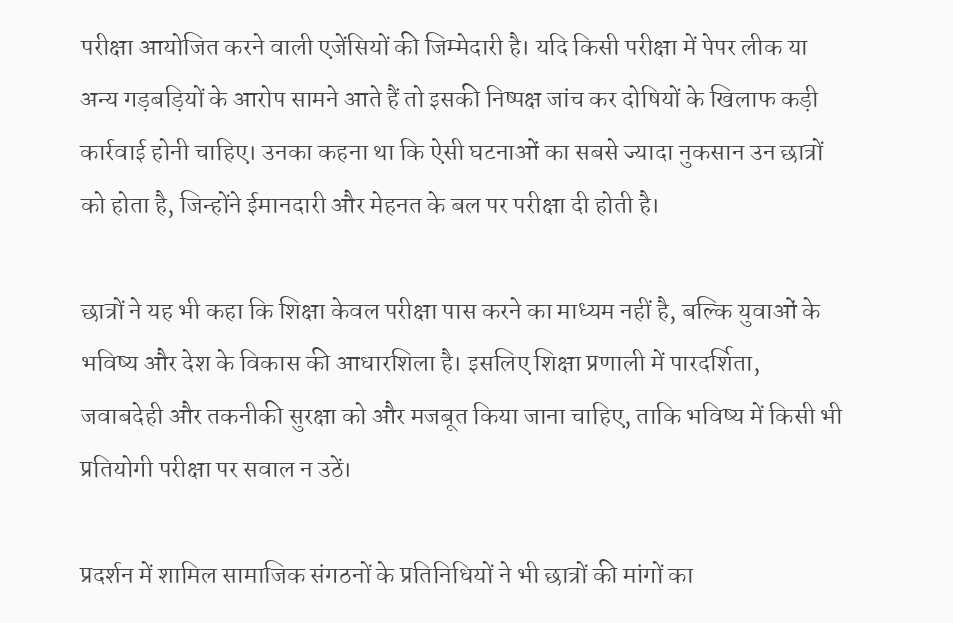परीक्षा आयोजित करने वाली एजेंसियों की जिम्मेदारी है। यदि किसी परीक्षा में पेपर लीक या अन्य गड़बड़ियों के आरोप सामने आते हैं तो इसकी निष्पक्ष जांच कर दोषियों के खिलाफ कड़ी कार्रवाई होनी चाहिए। उनका कहना था कि ऐसी घटनाओं का सबसे ज्यादा नुकसान उन छात्रों को होता है, जिन्होंने ईमानदारी और मेहनत के बल पर परीक्षा दी होती है।

छात्रों ने यह भी कहा कि शिक्षा केवल परीक्षा पास करने का माध्यम नहीं है, बल्कि युवाओं के भविष्य और देश के विकास की आधारशिला है। इसलिए शिक्षा प्रणाली में पारदर्शिता, जवाबदेही और तकनीकी सुरक्षा को और मजबूत किया जाना चाहिए, ताकि भविष्य में किसी भी प्रतियोगी परीक्षा पर सवाल न उठें।

प्रदर्शन में शामिल सामाजिक संगठनों के प्रतिनिधियों ने भी छात्रों की मांगों का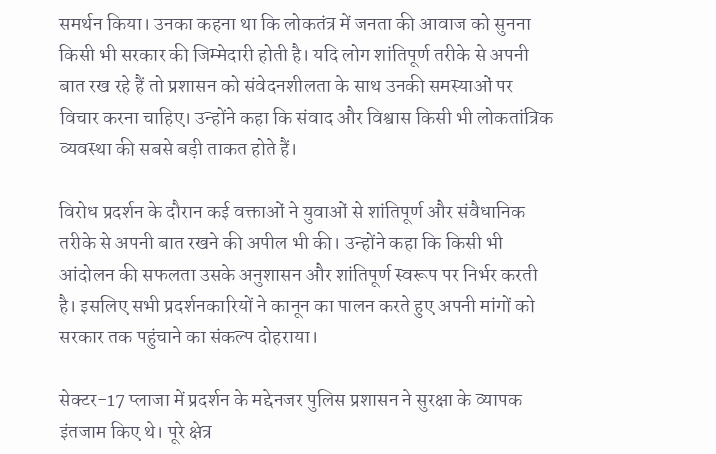समर्थन किया। उनका कहना था कि लोकतंत्र में जनता की आवाज को सुनना किसी भी सरकार की जिम्मेदारी होती है। यदि लोग शांतिपूर्ण तरीके से अपनी बात रख रहे हैं तो प्रशासन को संवेदनशीलता के साथ उनकी समस्याओं पर विचार करना चाहिए। उन्होंने कहा कि संवाद और विश्वास किसी भी लोकतांत्रिक व्यवस्था की सबसे बड़ी ताकत होते हैं।

विरोध प्रदर्शन के दौरान कई वक्ताओं ने युवाओं से शांतिपूर्ण और संवैधानिक तरीके से अपनी बात रखने की अपील भी की। उन्होंने कहा कि किसी भी आंदोलन की सफलता उसके अनुशासन और शांतिपूर्ण स्वरूप पर निर्भर करती है। इसलिए सभी प्रदर्शनकारियों ने कानून का पालन करते हुए अपनी मांगों को सरकार तक पहुंचाने का संकल्प दोहराया।

सेक्टर-17 प्लाजा में प्रदर्शन के मद्देनजर पुलिस प्रशासन ने सुरक्षा के व्यापक इंतजाम किए थे। पूरे क्षेत्र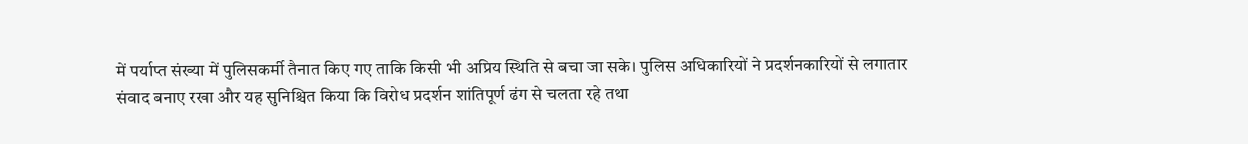में पर्याप्त संख्या में पुलिसकर्मी तैनात किए गए ताकि किसी भी अप्रिय स्थिति से बचा जा सके। पुलिस अधिकारियों ने प्रदर्शनकारियों से लगातार संवाद बनाए रखा और यह सुनिश्चित किया कि विरोध प्रदर्शन शांतिपूर्ण ढंग से चलता रहे तथा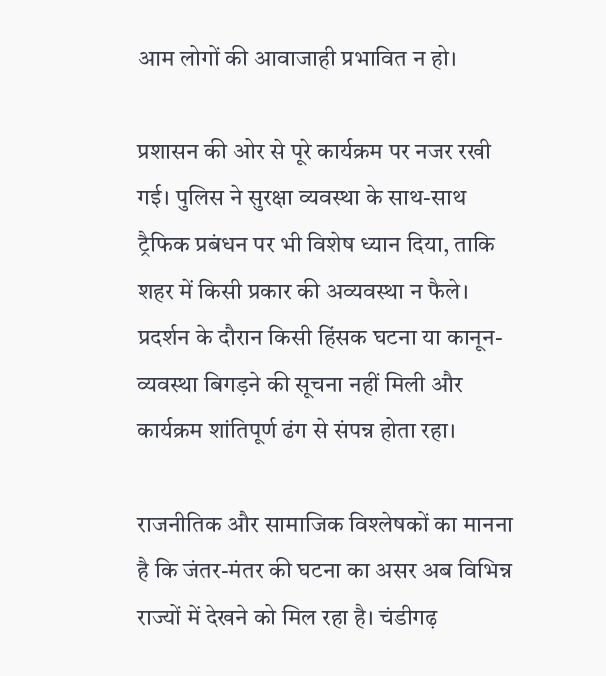आम लोगों की आवाजाही प्रभावित न हो।

प्रशासन की ओर से पूरे कार्यक्रम पर नजर रखी गई। पुलिस ने सुरक्षा व्यवस्था के साथ-साथ ट्रैफिक प्रबंधन पर भी विशेष ध्यान दिया, ताकि शहर में किसी प्रकार की अव्यवस्था न फैले। प्रदर्शन के दौरान किसी हिंसक घटना या कानून-व्यवस्था बिगड़ने की सूचना नहीं मिली और कार्यक्रम शांतिपूर्ण ढंग से संपन्न होता रहा।

राजनीतिक और सामाजिक विश्लेषकों का मानना है कि जंतर-मंतर की घटना का असर अब विभिन्न राज्यों में देखने को मिल रहा है। चंडीगढ़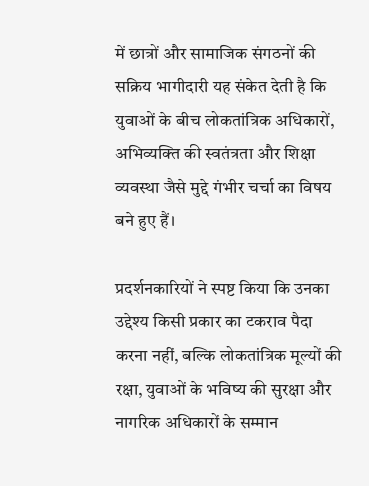में छात्रों और सामाजिक संगठनों की सक्रिय भागीदारी यह संकेत देती है कि युवाओं के बीच लोकतांत्रिक अधिकारों, अभिव्यक्ति की स्वतंत्रता और शिक्षा व्यवस्था जैसे मुद्दे गंभीर चर्चा का विषय बने हुए हैं।

प्रदर्शनकारियों ने स्पष्ट किया कि उनका उद्देश्य किसी प्रकार का टकराव पैदा करना नहीं, बल्कि लोकतांत्रिक मूल्यों की रक्षा, युवाओं के भविष्य की सुरक्षा और नागरिक अधिकारों के सम्मान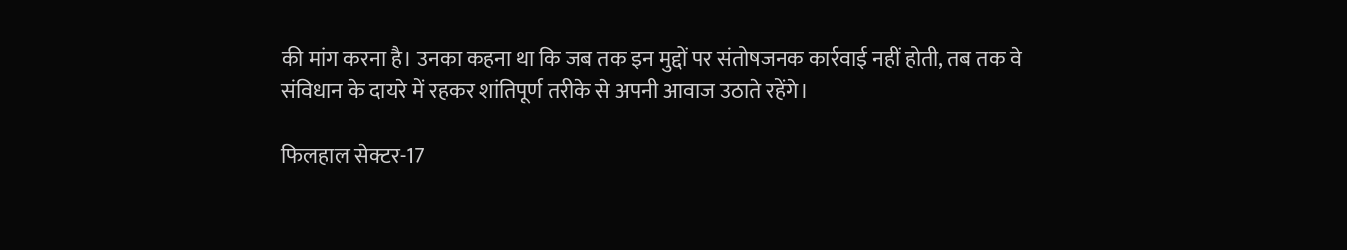की मांग करना है। उनका कहना था कि जब तक इन मुद्दों पर संतोषजनक कार्रवाई नहीं होती, तब तक वे संविधान के दायरे में रहकर शांतिपूर्ण तरीके से अपनी आवाज उठाते रहेंगे।

फिलहाल सेक्टर-17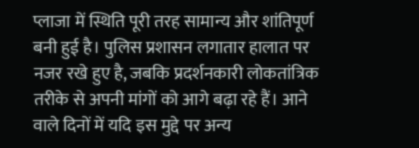प्लाजा में स्थिति पूरी तरह सामान्य और शांतिपूर्ण बनी हुई है। पुलिस प्रशासन लगातार हालात पर नजर रखे हुए है, जबकि प्रदर्शनकारी लोकतांत्रिक तरीके से अपनी मांगों को आगे बढ़ा रहे हैं। आने वाले दिनों में यदि इस मुद्दे पर अन्य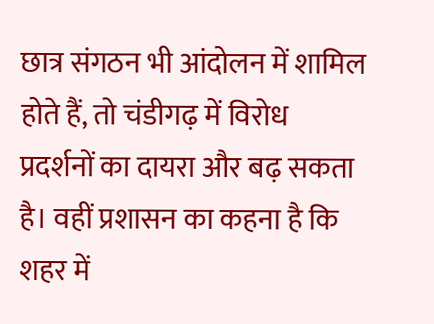छात्र संगठन भी आंदोलन में शामिल होते हैं, तो चंडीगढ़ में विरोध प्रदर्शनों का दायरा और बढ़ सकता है। वहीं प्रशासन का कहना है कि शहर में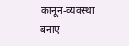कानून-व्यवस्था बनाए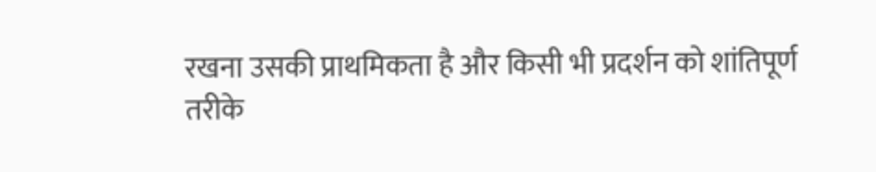रखना उसकी प्राथमिकता है और किसी भी प्रदर्शन को शांतिपूर्ण तरीके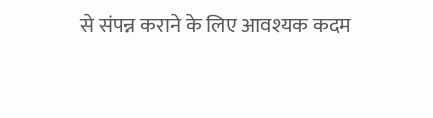से संपन्न कराने के लिए आवश्यक कदम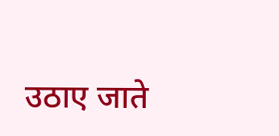उठाए जाते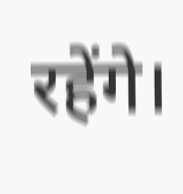रहेंगे।